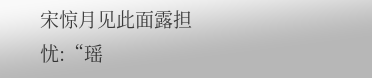宋惊月见此面露担忧:“瑶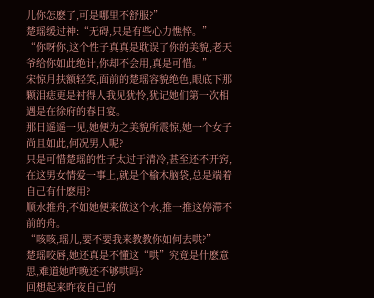儿你怎麽了,可是哪里不舒服?”
楚瑶缓过神:“无碍,只是有些心力憔悴。”
“你呀你,这个性子真真是耽误了你的美貌,老天爷给你如此绝计,你却不会用,真是可惜。”
宋惊月扶额轻笑,面前的楚瑶容貌绝色,眼底下那颗泪痣更是衬得人我见犹怜,犹记她们第一次相遇是在徐府的春日宴。
那日遥遥一见,她便为之美貌所震惊,她一个女子尚且如此,何况男人呢?
只是可惜楚瑶的性子太过于清冷,甚至还不开窍,在这男女情爱一事上,就是个榆木脑袋,总是端着自己有什麽用?
顺水推舟,不如她便来做这个水,推一推这停滞不前的舟。
“咳咳,瑶儿,要不要我来教教你如何去哄?”
楚瑶咬唇,她还真是不懂这“哄”究竟是什麽意思,难道她昨晚还不够哄吗?
回想起来昨夜自己的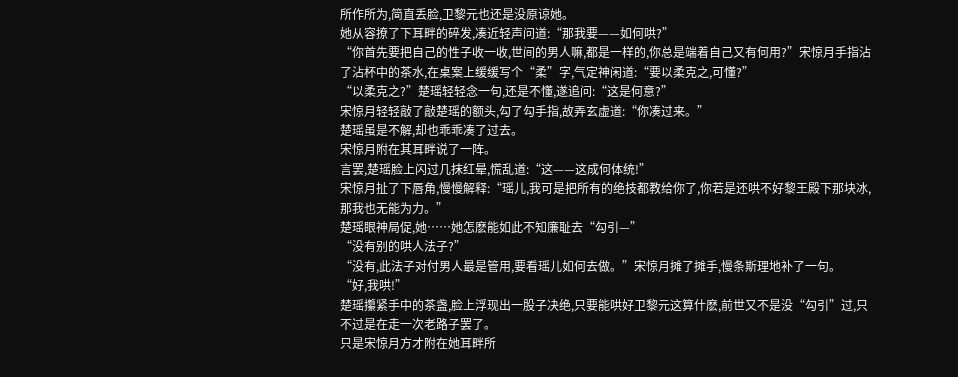所作所为,简直丢脸,卫黎元也还是没原谅她。
她从容撩了下耳畔的碎发,凑近轻声问道:“那我要——如何哄?”
“你首先要把自己的性子收一收,世间的男人嘛,都是一样的,你总是端着自己又有何用?”宋惊月手指沾了沾杯中的茶水,在桌案上缓缓写个“柔”字,气定神闲道:“要以柔克之,可懂?”
“以柔克之?”楚瑶轻轻念一句,还是不懂,遂追问:“这是何意?”
宋惊月轻轻敲了敲楚瑶的额头,勾了勾手指,故弄玄虚道:“你凑过来。”
楚瑶虽是不解,却也乖乖凑了过去。
宋惊月附在其耳畔说了一阵。
言罢,楚瑶脸上闪过几抹红晕,慌乱道:“这——这成何体统!”
宋惊月扯了下唇角,慢慢解释:“瑶儿,我可是把所有的绝技都教给你了,你若是还哄不好黎王殿下那块冰,那我也无能为力。”
楚瑶眼神局促,她……她怎麽能如此不知廉耻去“勾引—”
“没有别的哄人法子?”
“没有,此法子对付男人最是管用,要看瑶儿如何去做。”宋惊月摊了摊手,慢条斯理地补了一句。
“好,我哄!”
楚瑶攥紧手中的茶盏,脸上浮现出一股子决绝,只要能哄好卫黎元这算什麽,前世又不是没“勾引”过,只不过是在走一次老路子罢了。
只是宋惊月方才附在她耳畔所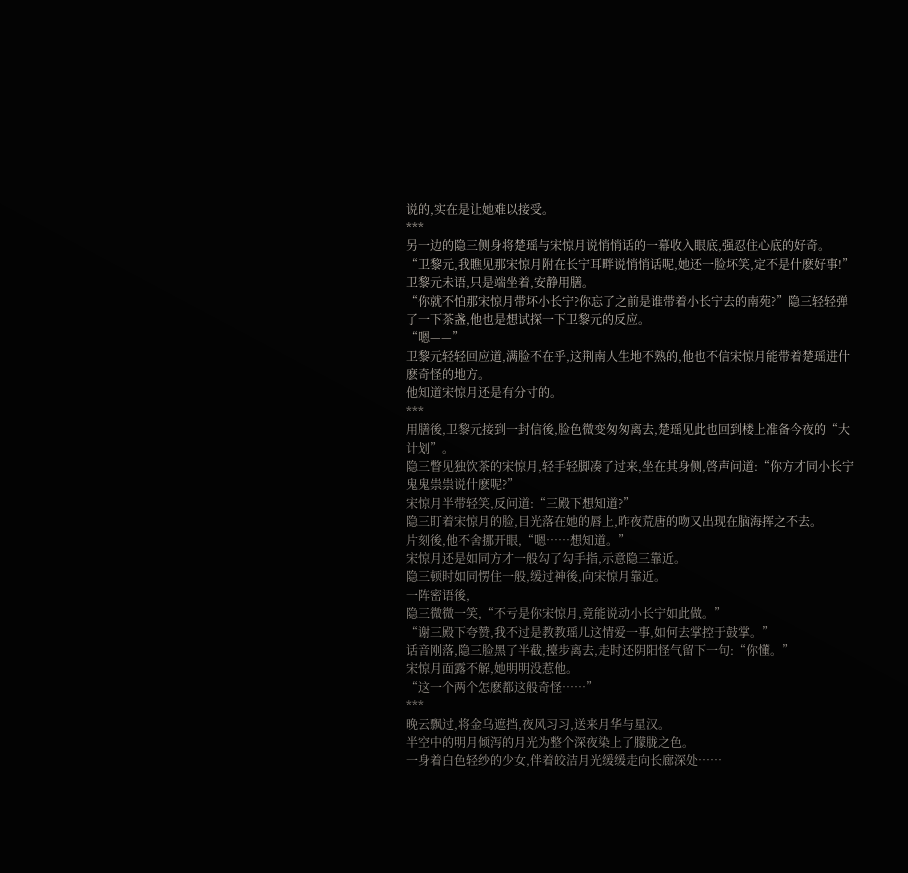说的,实在是让她难以接受。
***
另一边的隐三侧身将楚瑶与宋惊月说悄悄话的一幕收入眼底,强忍住心底的好奇。
“卫黎元,我瞧见那宋惊月附在长宁耳畔说悄悄话呢,她还一脸坏笑,定不是什麽好事!”
卫黎元未语,只是端坐着,安静用膳。
“你就不怕那宋惊月带坏小长宁?你忘了之前是谁带着小长宁去的南苑?”隐三轻轻弹了一下茶盏,他也是想试探一下卫黎元的反应。
“嗯——”
卫黎元轻轻回应道,满脸不在乎,这荆南人生地不熟的,他也不信宋惊月能带着楚瑶进什麽奇怪的地方。
他知道宋惊月还是有分寸的。
***
用膳後,卫黎元接到一封信後,脸色微变匆匆离去,楚瑶见此也回到楼上准备今夜的“大计划”。
隐三瞥见独饮茶的宋惊月,轻手轻脚凑了过来,坐在其身侧,啓声问道:“你方才同小长宁鬼鬼祟祟说什麽呢?”
宋惊月半带轻笑,反问道:“三殿下想知道?”
隐三盯着宋惊月的脸,目光落在她的唇上,昨夜荒唐的吻又出现在脑海挥之不去。
片刻後,他不舍挪开眼,“嗯……想知道。”
宋惊月还是如同方才一般勾了勾手指,示意隐三靠近。
隐三顿时如同愣住一般,缓过神後,向宋惊月靠近。
一阵密语後,
隐三微微一笑,“不亏是你宋惊月,竟能说动小长宁如此做。”
“谢三殿下夸赞,我不过是教教瑶儿这情爱一事,如何去掌控于鼓掌。”
话音刚落,隐三脸黑了半截,擡步离去,走时还阴阳怪气留下一句:“你懂。”
宋惊月面露不解,她明明没惹他。
“这一个两个怎麽都这般奇怪……”
***
晚云飘过,将金乌遮挡,夜风习习,送来月华与星汉。
半空中的明月倾泻的月光为整个深夜染上了朦胧之色。
一身着白色轻纱的少女,伴着皎洁月光缓缓走向长廊深处……